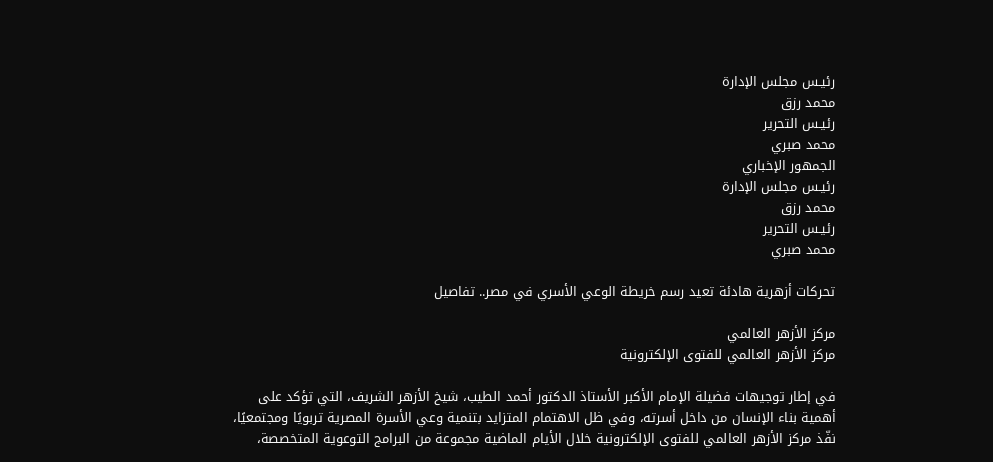رئيـس مجلس الإدارة
محمد رزق
رئيـس التحرير
محمد صبري
الجمهور الإخباري
رئيـس مجلس الإدارة
محمد رزق
رئيـس التحرير
محمد صبري

تحركات أزهرية هادئة تعيد رسم خريطة الوعي الأسري في مصر.. تفاصيل

مركز الأزهر العالمي
مركز الأزهر العالمي للفتوى الإلكترونية

في إطار توجيهات فضيلة الإمام الأكبر الأستاذ الدكتور أحمد الطيب، شيخ الأزهر الشريف، التي تؤكد على أهمية بناء الإنسان من داخل أسرته، وفي ظل الاهتمام المتزايد بتنمية وعي الأسرة المصرية تربويًا ومجتمعيًا، نفّذ مركز الأزهر العالمي للفتوى الإلكترونية خلال الأيام الماضية مجموعة من البرامج التوعوية المتخصصة،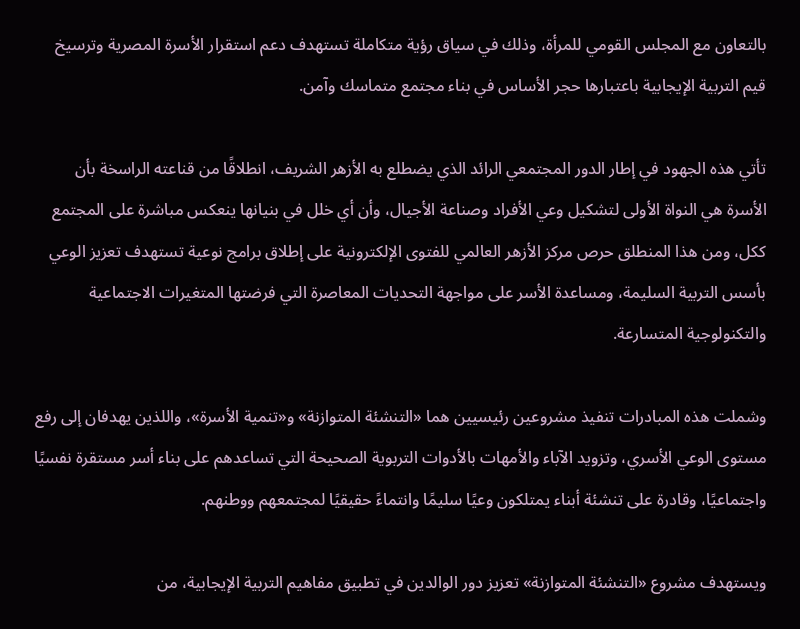بالتعاون مع المجلس القومي للمرأة، وذلك في سياق رؤية متكاملة تستهدف دعم استقرار الأسرة المصرية وترسيخ قيم التربية الإيجابية باعتبارها حجر الأساس في بناء مجتمع متماسك وآمن.

تأتي هذه الجهود في إطار الدور المجتمعي الرائد الذي يضطلع به الأزهر الشريف، انطلاقًا من قناعته الراسخة بأن الأسرة هي النواة الأولى لتشكيل وعي الأفراد وصناعة الأجيال، وأن أي خلل في بنيانها ينعكس مباشرة على المجتمع ككل، ومن هذا المنطلق حرص مركز الأزهر العالمي للفتوى الإلكترونية على إطلاق برامج نوعية تستهدف تعزيز الوعي بأسس التربية السليمة، ومساعدة الأسر على مواجهة التحديات المعاصرة التي فرضتها المتغيرات الاجتماعية والتكنولوجية المتسارعة.

وشملت هذه المبادرات تنفيذ مشروعين رئيسيين هما «التنشئة المتوازنة» و«تنمية الأسرة»، واللذين يهدفان إلى رفع مستوى الوعي الأسري، وتزويد الآباء والأمهات بالأدوات التربوية الصحيحة التي تساعدهم على بناء أسر مستقرة نفسيًا واجتماعيًا، وقادرة على تنشئة أبناء يمتلكون وعيًا سليمًا وانتماءً حقيقيًا لمجتمعهم ووطنهم.

ويستهدف مشروع «التنشئة المتوازنة» تعزيز دور الوالدين في تطبيق مفاهيم التربية الإيجابية، من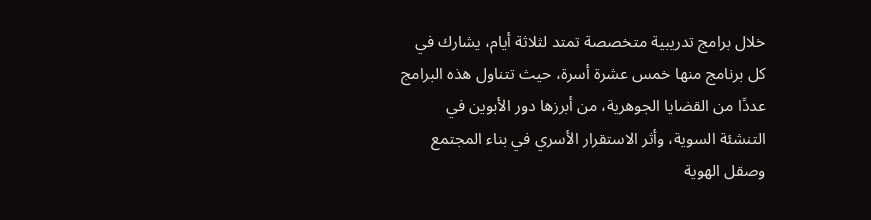خلال برامج تدريبية متخصصة تمتد لثلاثة أيام، يشارك في كل برنامج منها خمس عشرة أسرة، حيث تتناول هذه البرامج عددًا من القضايا الجوهرية، من أبرزها دور الأبوين في التنشئة السوية، وأثر الاستقرار الأسري في بناء المجتمع وصقل الهوية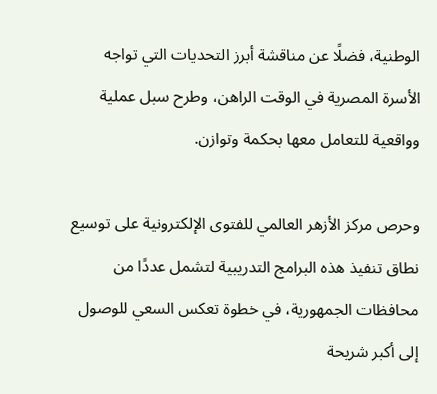الوطنية، فضلًا عن مناقشة أبرز التحديات التي تواجه الأسرة المصرية في الوقت الراهن، وطرح سبل عملية وواقعية للتعامل معها بحكمة وتوازن.

وحرص مركز الأزهر العالمي للفتوى الإلكترونية على توسيع نطاق تنفيذ هذه البرامج التدريبية لتشمل عددًا من محافظات الجمهورية، في خطوة تعكس السعي للوصول إلى أكبر شريحة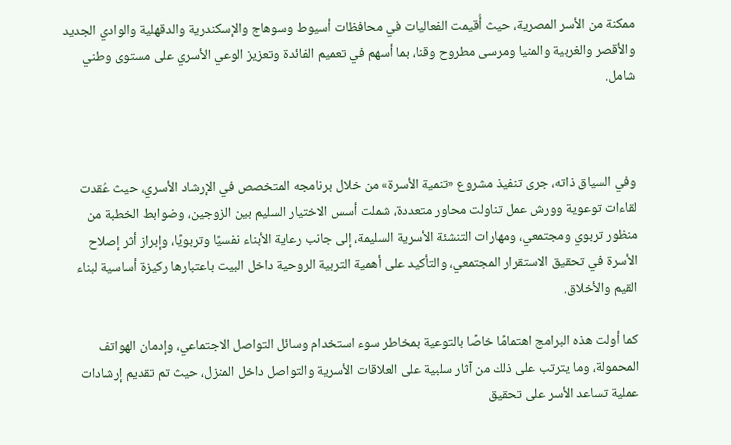ممكنة من الأسر المصرية، حيث أُقيمت الفعاليات في محافظات أسيوط وسوهاج والإسكندرية والدقهلية والوادي الجديد والأقصر والغربية والمنيا ومرسى مطروح وقنا، بما أسهم في تعميم الفائدة وتعزيز الوعي الأسري على مستوى وطني شامل.



وفي السياق ذاته، جرى تنفيذ مشروع «تنمية الأسرة» من خلال برنامجه المتخصص في الإرشاد الأسري، حيث عُقدت لقاءات توعوية وورش عمل تناولت محاور متعددة، شملت أسس الاختيار السليم بين الزوجين، وضوابط الخطبة من منظور تربوي ومجتمعي، ومهارات التنشئة الأسرية السليمة، إلى جانب رعاية الأبناء نفسيًا وتربويًا، وإبراز أثر إصلاح الأسرة في تحقيق الاستقرار المجتمعي، والتأكيد على أهمية التربية الروحية داخل البيت باعتبارها ركيزة أساسية لبناء القيم والأخلاق.

كما أولت هذه البرامج اهتمامًا خاصًا بالتوعية بمخاطر سوء استخدام وسائل التواصل الاجتماعي، وإدمان الهواتف المحمولة، وما يترتب على ذلك من آثار سلبية على العلاقات الأسرية والتواصل داخل المنزل، حيث تم تقديم إرشادات عملية تساعد الأسر على تحقيق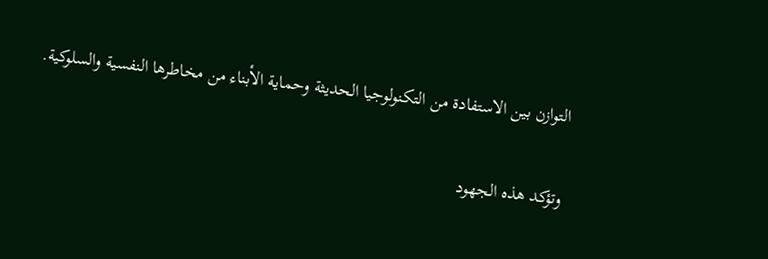التوازن بين الاستفادة من التكنولوجيا الحديثة وحماية الأبناء من مخاطرها النفسية والسلوكية.

وتؤكد هذه الجهود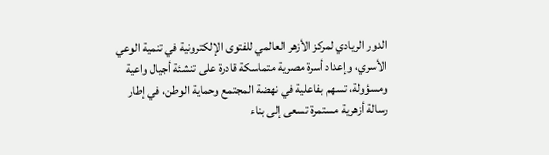الدور الريادي لمركز الأزهر العالمي للفتوى الإلكترونية في تنمية الوعي الأسري، وإعداد أسرة مصرية متماسكة قادرة على تنشئة أجيال واعية ومسؤولة، تسهم بفاعلية في نهضة المجتمع وحماية الوطن، في إطار رسالة أزهرية مستمرة تسعى إلى بناء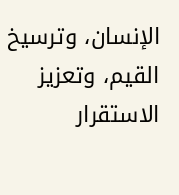الإنسان، وترسيخ القيم، وتعزيز الاستقرار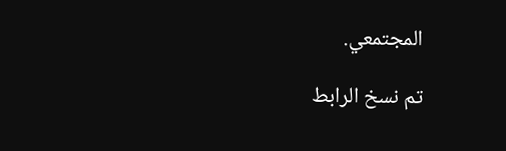المجتمعي.

تم نسخ الرابط